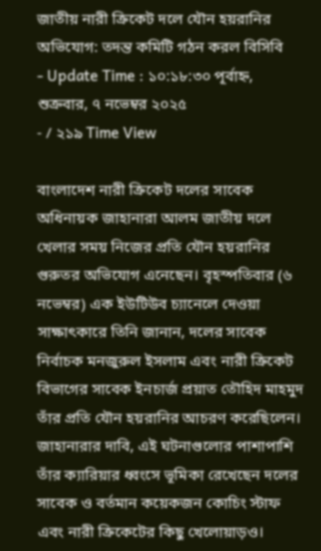জাতীয় নারী ক্রিকেট দলে যৌন হয়রানির অভিযোগ: তদন্ত কমিটি গঠন করল বিসিবি
- Update Time : ১০:১৮:৩০ পূর্বাহ্ন, শুক্রবার, ৭ নভেম্বর ২০২৫
- / ২১৯ Time View

বাংলাদেশ নারী ক্রিকেট দলের সাবেক অধিনায়ক জাহানারা আলম জাতীয় দলে খেলার সময় নিজের প্রতি যৌন হয়রানির গুরুতর অভিযোগ এনেছেন। বৃহস্পতিবার (৬ নভেম্বর) এক ইউটিউব চ্যানেলে দেওয়া সাক্ষাৎকারে তিনি জানান, দলের সাবেক নির্বাচক মনজুরুল ইসলাম এবং নারী ক্রিকেট বিভাগের সাবেক ইনচার্জ প্রয়াত তৌহিদ মাহমুদ তাঁর প্রতি যৌন হয়রানির আচরণ করেছিলেন। জাহানারার দাবি, এই ঘটনাগুলোর পাশাপাশি তাঁর ক্যারিয়ার ধ্বংসে ভূমিকা রেখেছেন দলের সাবেক ও বর্তমান কয়েকজন কোচিং স্টাফ এবং নারী ক্রিকেটের কিছু খেলোয়াড়ও।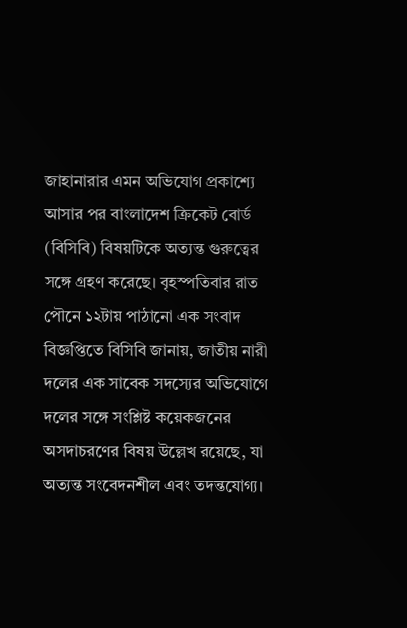জাহানারার এমন অভিযোগ প্রকাশ্যে আসার পর বাংলাদেশ ক্রিকেট বোর্ড (বিসিবি) বিষয়টিকে অত্যন্ত গুরুত্বের সঙ্গে গ্রহণ করেছে। বৃহস্পতিবার রাত পৌনে ১২টায় পাঠানো এক সংবাদ বিজ্ঞপ্তিতে বিসিবি জানায়, জাতীয় নারী দলের এক সাবেক সদস্যের অভিযোগে দলের সঙ্গে সংশ্লিষ্ট কয়েকজনের অসদাচরণের বিষয় উল্লেখ রয়েছে, যা অত্যন্ত সংবেদনশীল এবং তদন্তযোগ্য।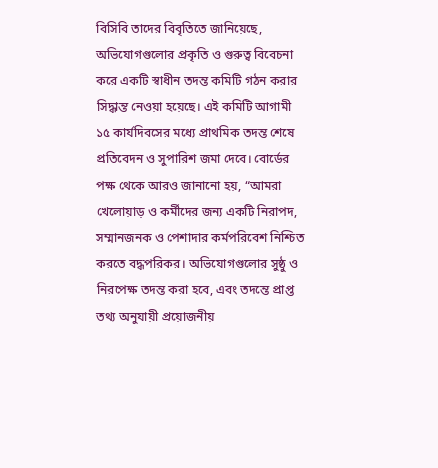বিসিবি তাদের বিবৃতিতে জানিয়েছে, অভিযোগগুলোর প্রকৃতি ও গুরুত্ব বিবেচনা করে একটি স্বাধীন তদন্ত কমিটি গঠন করার সিদ্ধান্ত নেওয়া হয়েছে। এই কমিটি আগামী ১৫ কার্যদিবসের মধ্যে প্রাথমিক তদন্ত শেষে প্রতিবেদন ও সুপারিশ জমা দেবে। বোর্ডের পক্ষ থেকে আরও জানানো হয়, “আমরা খেলোয়াড় ও কর্মীদের জন্য একটি নিরাপদ, সম্মানজনক ও পেশাদার কর্মপরিবেশ নিশ্চিত করতে বদ্ধপরিকর। অভিযোগগুলোর সুষ্ঠু ও নিরপেক্ষ তদন্ত করা হবে, এবং তদন্তে প্রাপ্ত তথ্য অনুযায়ী প্রয়োজনীয়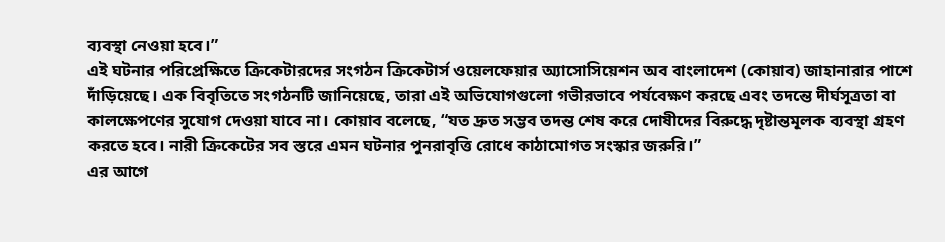ব্যবস্থা নেওয়া হবে।”
এই ঘটনার পরিপ্রেক্ষিতে ক্রিকেটারদের সংগঠন ক্রিকেটার্স ওয়েলফেয়ার অ্যাসোসিয়েশন অব বাংলাদেশ (কোয়াব) জাহানারার পাশে দাঁড়িয়েছে। এক বিবৃতিতে সংগঠনটি জানিয়েছে, তারা এই অভিযোগগুলো গভীরভাবে পর্যবেক্ষণ করছে এবং তদন্তে দীর্ঘসূত্রতা বা কালক্ষেপণের সুযোগ দেওয়া যাবে না। কোয়াব বলেছে, “যত দ্রুত সম্ভব তদন্ত শেষ করে দোষীদের বিরুদ্ধে দৃষ্টান্তমূলক ব্যবস্থা গ্রহণ করতে হবে। নারী ক্রিকেটের সব স্তরে এমন ঘটনার পুনরাবৃত্তি রোধে কাঠামোগত সংস্কার জরুরি।”
এর আগে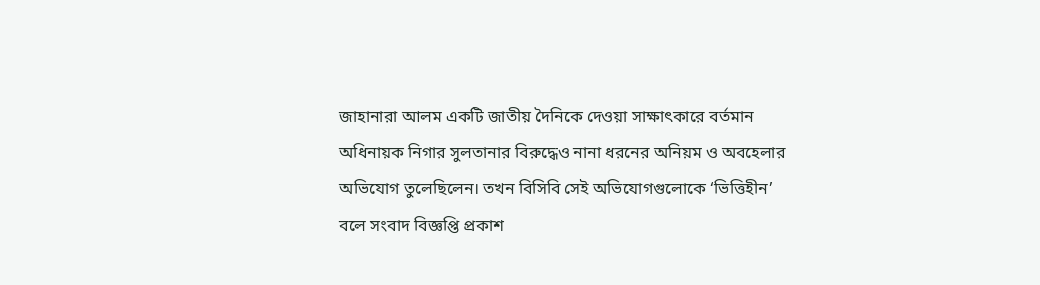জাহানারা আলম একটি জাতীয় দৈনিকে দেওয়া সাক্ষাৎকারে বর্তমান অধিনায়ক নিগার সুলতানার বিরুদ্ধেও নানা ধরনের অনিয়ম ও অবহেলার অভিযোগ তুলেছিলেন। তখন বিসিবি সেই অভিযোগগুলোকে ‘ভিত্তিহীন’ বলে সংবাদ বিজ্ঞপ্তি প্রকাশ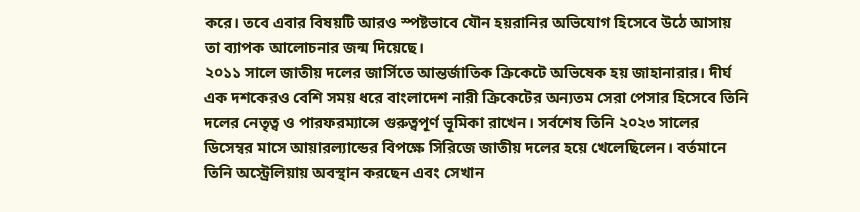করে। তবে এবার বিষয়টি আরও স্পষ্টভাবে যৌন হয়রানির অভিযোগ হিসেবে উঠে আসায় তা ব্যাপক আলোচনার জন্ম দিয়েছে।
২০১১ সালে জাতীয় দলের জার্সিতে আন্তর্জাতিক ক্রিকেটে অভিষেক হয় জাহানারার। দীর্ঘ এক দশকেরও বেশি সময় ধরে বাংলাদেশ নারী ক্রিকেটের অন্যতম সেরা পেসার হিসেবে তিনি দলের নেতৃত্ব ও পারফরম্যান্সে গুরুত্বপূর্ণ ভূমিকা রাখেন। সর্বশেষ তিনি ২০২৩ সালের ডিসেম্বর মাসে আয়ারল্যান্ডের বিপক্ষে সিরিজে জাতীয় দলের হয়ে খেলেছিলেন। বর্তমানে তিনি অস্ট্রেলিয়ায় অবস্থান করছেন এবং সেখান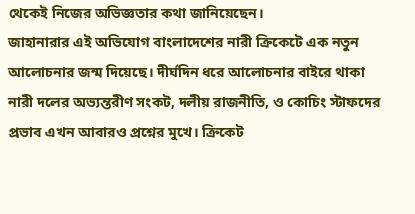থেকেই নিজের অভিজ্ঞতার কথা জানিয়েছেন।
জাহানারার এই অভিযোগ বাংলাদেশের নারী ক্রিকেটে এক নতুন আলোচনার জন্ম দিয়েছে। দীর্ঘদিন ধরে আলোচনার বাইরে থাকা নারী দলের অভ্যন্তরীণ সংকট, দলীয় রাজনীতি, ও কোচিং স্টাফদের প্রভাব এখন আবারও প্রশ্নের মুখে। ক্রিকেট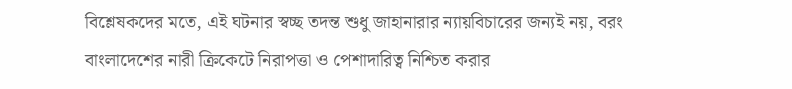বিশ্লেষকদের মতে, এই ঘটনার স্বচ্ছ তদন্ত শুধু জাহানারার ন্যায়বিচারের জন্যই নয়, বরং বাংলাদেশের নারী ক্রিকেটে নিরাপত্তা ও পেশাদারিত্ব নিশ্চিত করার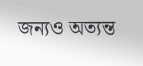জন্যও অত্যন্ত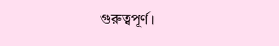গুরুত্বপূর্ণ।